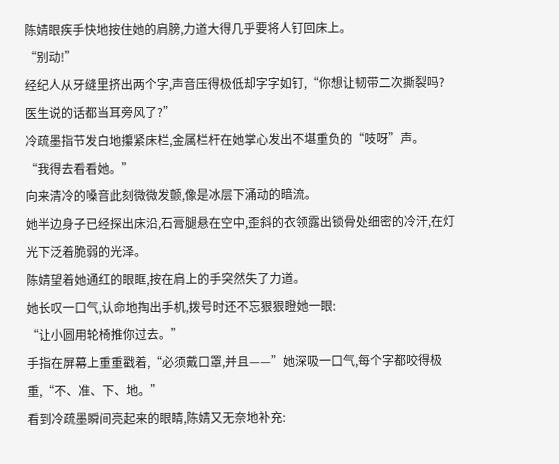陈婧眼疾手快地按住她的肩膀,力道大得几乎要将人钉回床上。
“别动!”
经纪人从牙缝里挤出两个字,声音压得极低却字字如钉,“你想让韧带二次撕裂吗?医生说的话都当耳旁风了?”
冷疏墨指节发白地攥紧床栏,金属栏杆在她掌心发出不堪重负的“吱呀”声。
“我得去看看她。”
向来清冷的嗓音此刻微微发颤,像是冰层下涌动的暗流。
她半边身子已经探出床沿,石膏腿悬在空中,歪斜的衣领露出锁骨处细密的冷汗,在灯光下泛着脆弱的光泽。
陈婧望着她通红的眼眶,按在肩上的手突然失了力道。
她长叹一口气,认命地掏出手机,拨号时还不忘狠狠瞪她一眼:
“让小圆用轮椅推你过去。”
手指在屏幕上重重戳着,“必须戴口罩,并且——”她深吸一口气,每个字都咬得极重,“不、准、下、地。”
看到冷疏墨瞬间亮起来的眼睛,陈婧又无奈地补充: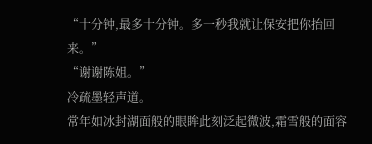“十分钟,最多十分钟。多一秒我就让保安把你抬回来。”
“谢谢陈姐。”
冷疏墨轻声道。
常年如冰封湖面般的眼眸此刻泛起微波,霜雪般的面容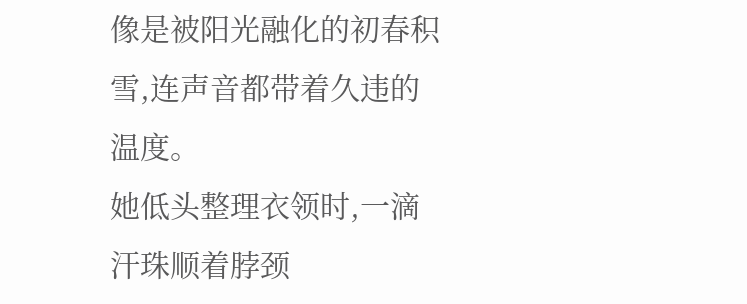像是被阳光融化的初春积雪,连声音都带着久违的温度。
她低头整理衣领时,一滴汗珠顺着脖颈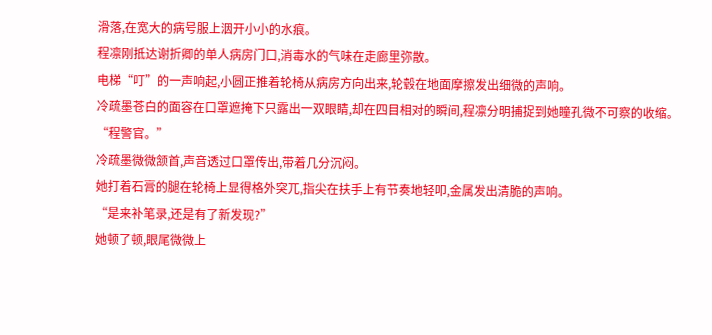滑落,在宽大的病号服上洇开小小的水痕。
程凛刚抵达谢折卿的单人病房门口,消毒水的气味在走廊里弥散。
电梯“叮”的一声响起,小圆正推着轮椅从病房方向出来,轮毂在地面摩擦发出细微的声响。
冷疏墨苍白的面容在口罩遮掩下只露出一双眼睛,却在四目相对的瞬间,程凛分明捕捉到她瞳孔微不可察的收缩。
“程警官。”
冷疏墨微微颔首,声音透过口罩传出,带着几分沉闷。
她打着石膏的腿在轮椅上显得格外突兀,指尖在扶手上有节奏地轻叩,金属发出清脆的声响。
“是来补笔录,还是有了新发现?”
她顿了顿,眼尾微微上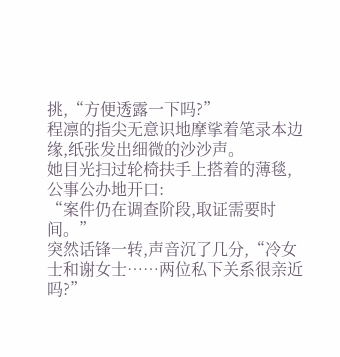挑,“方便透露一下吗?”
程凛的指尖无意识地摩挲着笔录本边缘,纸张发出细微的沙沙声。
她目光扫过轮椅扶手上搭着的薄毯,公事公办地开口:
“案件仍在调查阶段,取证需要时间。”
突然话锋一转,声音沉了几分,“冷女士和谢女士……两位私下关系很亲近吗?”